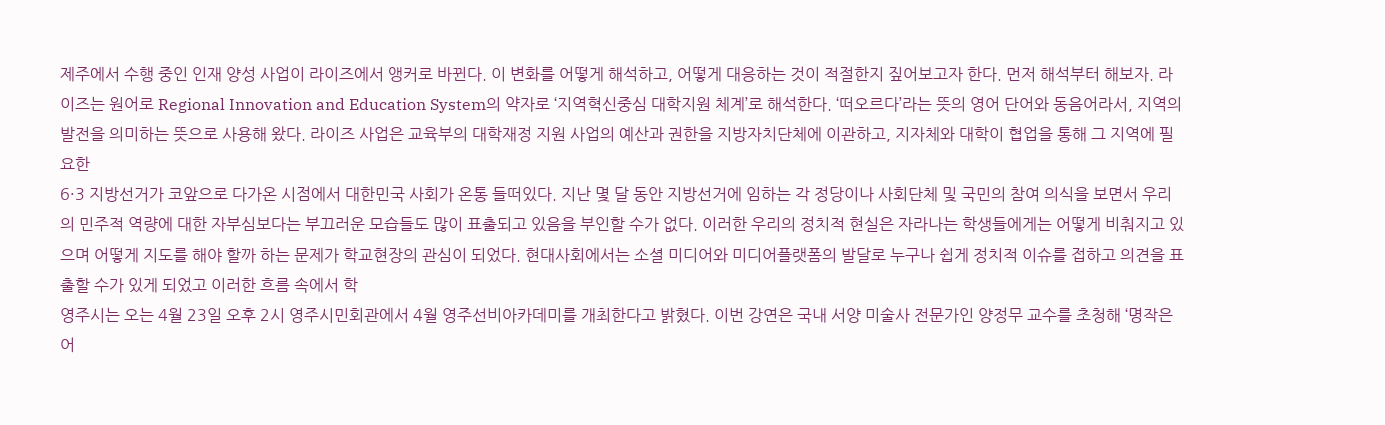제주에서 수행 중인 인재 양성 사업이 라이즈에서 앵커로 바뀐다. 이 변화를 어떻게 해석하고, 어떻게 대응하는 것이 적절한지 짚어보고자 한다. 먼저 해석부터 해보자. 라이즈는 원어로 Regional Innovation and Education System의 약자로 ‘지역혁신중심 대학지원 체계’로 해석한다. ‘떠오르다’라는 뜻의 영어 단어와 동음어라서, 지역의 발전을 의미하는 뜻으로 사용해 왔다. 라이즈 사업은 교육부의 대학재정 지원 사업의 예산과 권한을 지방자치단체에 이관하고, 지자체와 대학이 협업을 통해 그 지역에 필요한
6·3 지방선거가 코앞으로 다가온 시점에서 대한민국 사회가 온통 들떠있다. 지난 몇 달 동안 지방선거에 임하는 각 정당이나 사회단체 및 국민의 참여 의식을 보면서 우리의 민주적 역량에 대한 자부심보다는 부끄러운 모습들도 많이 표출되고 있음을 부인할 수가 없다. 이러한 우리의 정치적 현실은 자라나는 학생들에게는 어떻게 비춰지고 있으며 어떻게 지도를 해야 할까 하는 문제가 학교현장의 관심이 되었다. 현대사회에서는 소셜 미디어와 미디어플랫폼의 발달로 누구나 쉽게 정치적 이슈를 접하고 의견을 표출할 수가 있게 되었고 이러한 흐름 속에서 학
영주시는 오는 4월 23일 오후 2시 영주시민회관에서 4월 영주선비아카데미를 개최한다고 밝혔다. 이번 강연은 국내 서양 미술사 전문가인 양정무 교수를 초청해 ‘명작은 어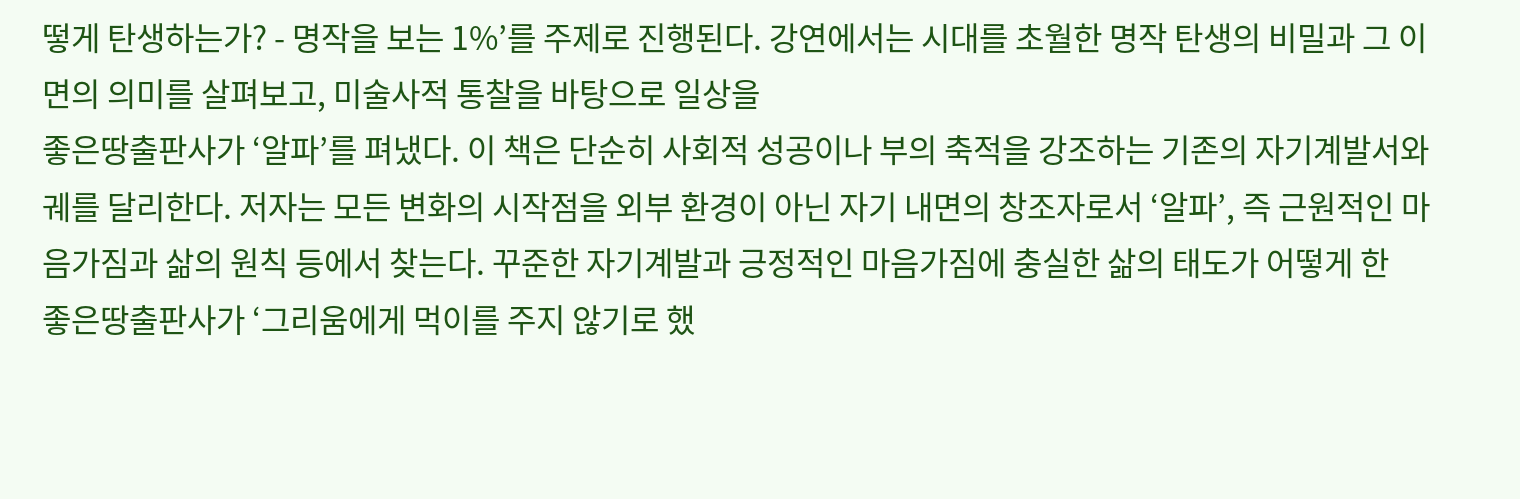떻게 탄생하는가? - 명작을 보는 1%’를 주제로 진행된다. 강연에서는 시대를 초월한 명작 탄생의 비밀과 그 이면의 의미를 살펴보고, 미술사적 통찰을 바탕으로 일상을
좋은땅출판사가 ‘알파’를 펴냈다. 이 책은 단순히 사회적 성공이나 부의 축적을 강조하는 기존의 자기계발서와 궤를 달리한다. 저자는 모든 변화의 시작점을 외부 환경이 아닌 자기 내면의 창조자로서 ‘알파’, 즉 근원적인 마음가짐과 삶의 원칙 등에서 찾는다. 꾸준한 자기계발과 긍정적인 마음가짐에 충실한 삶의 태도가 어떻게 한
좋은땅출판사가 ‘그리움에게 먹이를 주지 않기로 했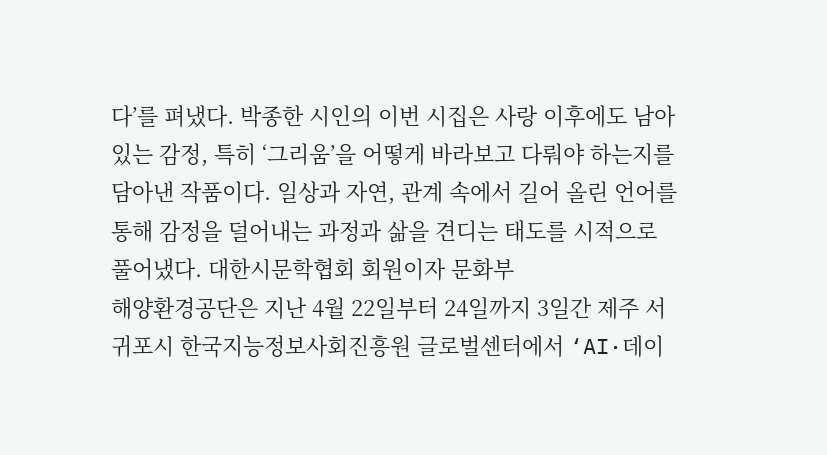다’를 펴냈다. 박종한 시인의 이번 시집은 사랑 이후에도 남아 있는 감정, 특히 ‘그리움’을 어떻게 바라보고 다뤄야 하는지를 담아낸 작품이다. 일상과 자연, 관계 속에서 길어 올린 언어를 통해 감정을 덜어내는 과정과 삶을 견디는 태도를 시적으로 풀어냈다. 대한시문학협회 회원이자 문화부
해양환경공단은 지난 4월 22일부터 24일까지 3일간 제주 서귀포시 한국지능정보사회진흥원 글로벌센터에서 ‘AI·데이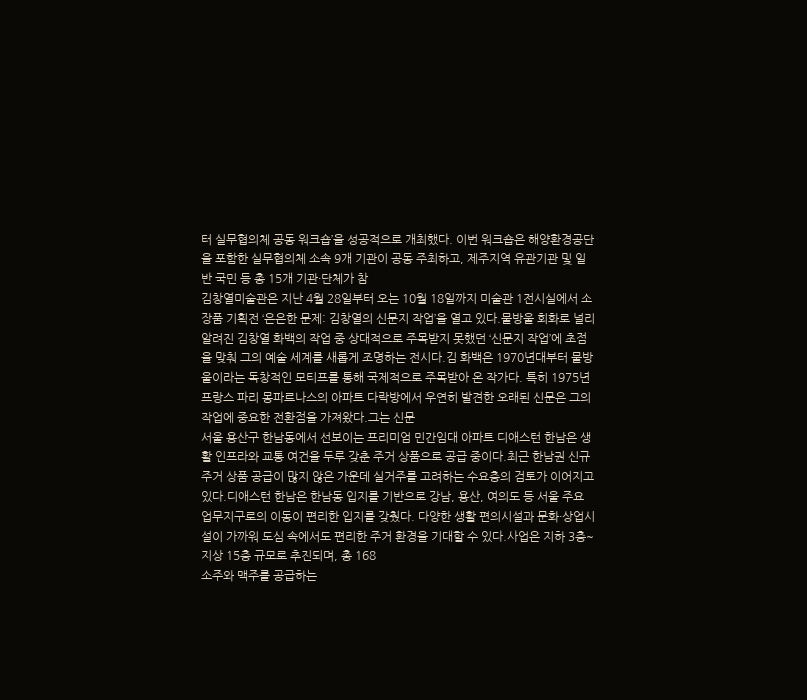터 실무협의체 공동 워크숍’을 성공적으로 개최했다. 이번 워크숍은 해양환경공단을 포함한 실무협의체 소속 9개 기관이 공동 주최하고, 제주지역 유관기관 및 일반 국민 등 총 15개 기관·단체가 참
김창열미술관은 지난 4월 28일부터 오는 10월 18일까지 미술관 1전시실에서 소장품 기획전 ‘은은한 문제: 김창열의 신문지 작업’을 열고 있다.물방울 회화로 널리 알려진 김창열 화백의 작업 중 상대적으로 주목받지 못했던 ‘신문지 작업’에 초점을 맞춰 그의 예술 세계를 새롭게 조명하는 전시다.김 화백은 1970년대부터 물방울이라는 독창적인 모티프를 통해 국제적으로 주목받아 온 작가다. 특히 1975년 프랑스 파리 몽파르나스의 아파트 다락방에서 우연히 발견한 오래된 신문은 그의 작업에 중요한 전환점을 가져왔다.그는 신문
서울 용산구 한남동에서 선보이는 프리미엄 민간임대 아파트 디애스턴 한남은 생활 인프라와 교통 여건을 두루 갖춘 주거 상품으로 공급 중이다.최근 한남권 신규 주거 상품 공급이 많지 않은 가운데 실거주를 고려하는 수요층의 검토가 이어지고 있다.디애스턴 한남은 한남동 입지를 기반으로 강남, 용산, 여의도 등 서울 주요 업무지구로의 이동이 편리한 입지를 갖췄다. 다양한 생활 편의시설과 문화·상업시설이 가까워 도심 속에서도 편리한 주거 환경을 기대할 수 있다.사업은 지하 3층~지상 15층 규모로 추진되며, 총 168
소주와 맥주를 공급하는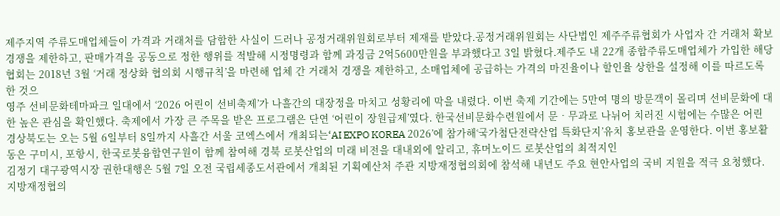제주지역 주류도매업체들이 가격과 거래처를 담합한 사실이 드러나 공정거래위원회로부터 제재를 받았다.공정거래위원회는 사단법인 제주주류협회가 사업자 간 거래처 확보 경쟁을 제한하고, 판매가격을 공동으로 정한 행위를 적발해 시정명령과 함께 과징금 2억5600만원을 부과했다고 3일 밝혔다.제주도 내 22개 종합주류도매업체가 가입한 해당 협회는 2018년 3월 ‘거래 정상화 협의회 시행규칙’을 마련해 업체 간 거래처 경쟁을 제한하고, 소매업체에 공급하는 가격의 마진율이나 할인율 상한을 설정해 이를 따르도록 한 것으
영주 선비문화테마파크 일대에서 ‘2026 어린이 선비축제’가 나흘간의 대장정을 마치고 성황리에 막을 내렸다. 이번 축제 기간에는 5만여 명의 방문객이 몰리며 선비문화에 대한 높은 관심을 확인했다. 축제에서 가장 큰 주목을 받은 프로그램은 단연 ‘어린이 장원급제’였다. 한국선비문화수련원에서 문‧무과로 나뉘어 치러진 시험에는 수많은 어린
경상북도는 오는 5월 6일부터 8일까지 사흘간 서울 코엑스에서 개최되는‘AI EXPO KOREA 2026’에 참가해‘국가첨단전략산업 특화단지’유치 홍보관을 운영한다. 이번 홍보활동은 구미시, 포항시, 한국로봇융합연구원이 함께 참여해 경북 로봇산업의 미래 비전을 대내외에 알리고, 휴머노이드 로봇산업의 최적지인
김정기 대구광역시장 권한대행은 5월 7일 오전 국립세종도서관에서 개최된 기획예산처 주관 지방재정협의회에 참석해 내년도 주요 현안사업의 국비 지원을 적극 요청했다. 지방재정협의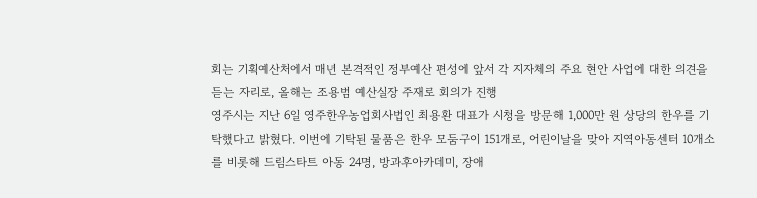회는 기획예산처에서 매년 본격적인 정부예산 편성에 앞서 각 지자체의 주요 현안 사업에 대한 의견을 듣는 자리로, 올해는 조용범 예산실장 주재로 회의가 진행
영주시는 지난 6일 영주한우농업회사법인 최용환 대표가 시청을 방문해 1,000만 원 상당의 한우를 기탁했다고 밝혔다. 이번에 기탁된 물품은 한우 모둠구이 151개로, 어린이날을 맞아 지역아동센터 10개소를 비롯해 드림스타트 아동 24명, 방과후아카데미, 장애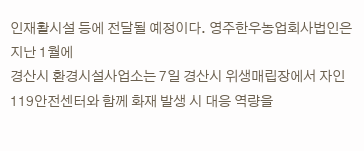인재활시설 등에 전달될 예정이다. 영주한우농업회사법인은 지난 1월에
경산시 환경시설사업소는 7일 경산시 위생매립장에서 자인119안전센터와 함께 화재 발생 시 대응 역량을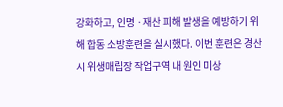강화하고, 인명 ·재산 피해 발생을 예방하기 위해 합동 소방훈련을 실시했다. 이번 훈련은 경산시 위생매립장 작업구역 내 원인 미상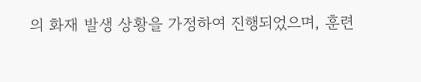의 화재 발생 상황을 가정하여 진행되었으며, 훈련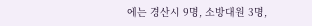에는 경산시 9명, 소방대원 3명,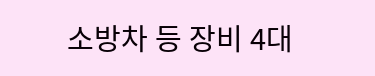소방차 등 장비 4대